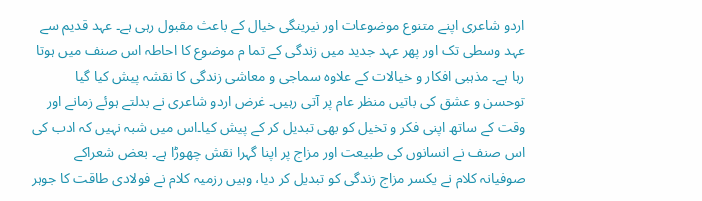اردو شاعری اپنے متنوع موضوعات اور نیرینگی خیال کے باعث مقبول رہی ہے۔ عہد قدیم سے عہد وسطی تک اور پھر عہد جدید میں زندگی کے تما م موضوع کا احاطہ اس صنف میں ہوتا رہا ہے۔ مذہبی افکار و خیالات کے علاوہ سماجی و معاشی زندگی کا نقشہ پیش کیا گیا توحسن و عشق کی باتیں منظر عام پر آتی رہیں۔ غرض اردو شاعری نے بدلتے ہوئے زمانے اور وقت کے ساتھ اپنی فکر و تخیل کو بھی تبدیل کر کے پیش کیا۔اس میں شبہ نہیں کہ ادب کی اس صنف نے انسانوں کی طبیعت اور مزاج پر اپنا گہرا نقش چھوڑا ہے۔ بعض شعراکے صوفیانہ کلام نے یکسر مزاج زندگی کو تبدیل کر دیا، وہیں رزمیہ کلام نے فولادی طاقت کا جوہر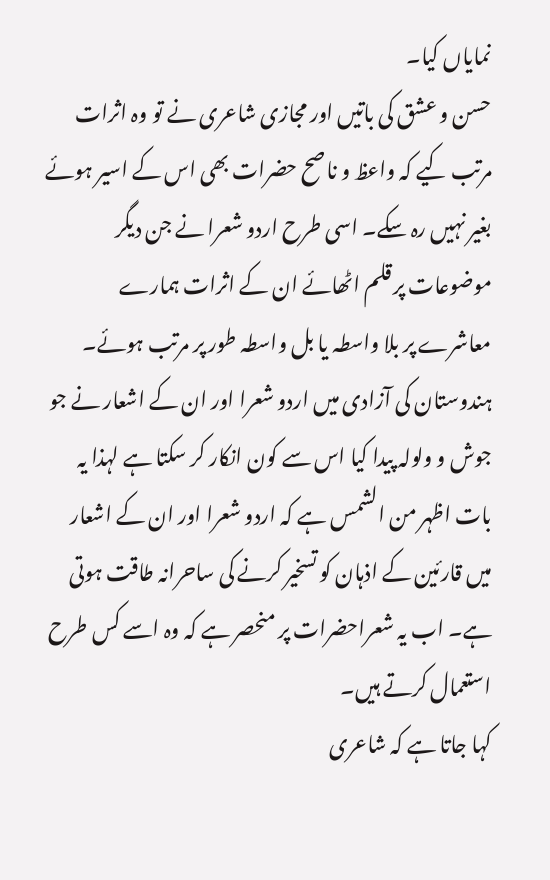نمایاں کیا۔
حسن و عشق کی باتیں اور مجازی شاعری نے تو وہ اثرات مرتب کیے کہ واعظ و ناصح حضرات بھی اس کے اسیر ہوئے بغیر نہیں رہ سکے۔ اسی طرح اردو شعرا نے جن دیگر موضوعات پر قلم اٹھائے ان کے اثرات ہمارے معاشرے پر بلا واسطہ یا بل واسطہ طور پر مرتب ہوئے۔ ہندوستان کی آزادی میں اردو شعرا اور ان کے اشعار نے جو جوش و ولولہ پیدا کیا اس سے کون انکار کر سکتا ہے لہذا یہ بات اظہر من الشمس ہے کہ اردو شعرا اور ان کے اشعار میں قارئین کے اذہان کو تسخیر کرنے کی ساحرانہ طاقت ہوتی ہے۔ اب یہ شعراحضرات پر منحصر ہے کہ وہ اسے کس طرح استعمال کرتے ہیں۔
کہا جاتا ہے کہ شاعری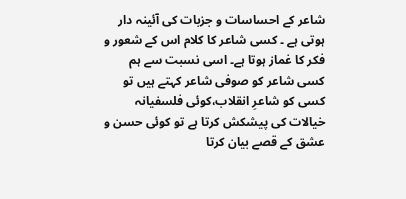شاعر کے احساسات و جزبات کی آئینہ دار ہوتی ہے ۔ کسی شاعر کا کلام اس کے شعور و فکر کا غماز ہوتا ہے۔ اسی نسبت سے ہم کسی شاعر کو صوفی شاعر کہتے ہیں تو کسی کو شاعرِ انقلاب،کوئی فلسفیانہ خیالات کی پیشکش کرتا ہے تو کوئی حسن و عشق کے قصے بیان کرتا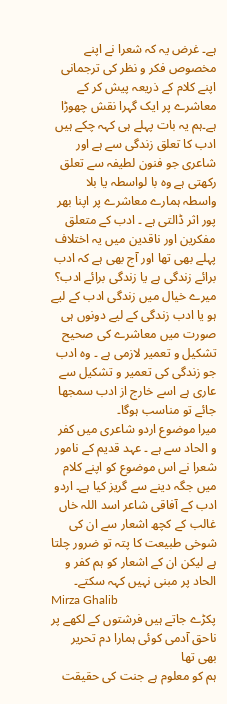ہے۔ غرض یہ کہ شعرا نے اپنے مخصوص فکر و نظر کی ترجمانی اپنے کلام کے ذریعہ پیش کر کے معاشرے پر ایک گہرا نقش چھوڑا ہے۔ہم یہ بات پہلے ہی کہہ چکے ہیں ادب کا تعلق زندگی سے ہے اور شاعری جو فنون لطیفہ سے تعلق رکھتی ہے وہ با لواسطہ یا بلا واسطہ ہمارے معاشرے پر اپنا بھر پور اثر ڈالتی ہے ۔ ادب کے متعلق مفکرین اور ناقدین میں یہ اختلاف پہلے بھی تھا اور آج بھی ہے کہ ادب برائے زندگی ہے یا زندگی برائے ادب؟ میرے خیال میں زندگی ادب کے لیے ہو یا ادب زندگی کے لیے دونوں ہی صورت میں معاشرے کی صحیح تشکیل و تعمیر لازمی ہے ۔ وہ ادب جو زندگی کی تعمیر و تشکیل سے عاری ہے اسے خارج از ادب سمجھا جائے تو مناسب ہوگا۔
میرا موضوع اردو شاعری میں کفر و الحاد سے ہے ۔ عہد قدیم کے نامور شعرا نے اس موضوع کو اپنے کلام میں جگہ دینے سے گریز کیا ہے۔ اردو ادب کے آفاقی شاعر اسد اللہ خاں غالب کے کچھ اشعار سے ان کی شوخی طبیعت کا پتہ تو ضرور چلتا ہے لیکن ان کے اشعار کو ہم کفر و الحاد پر مبنی نہیں کہہ سکتے۔
Mirza Ghalib
پکڑے جاتے ہیں فرشتوں کے لکھے پر ناحق آدمی کوئی ہمارا دم تحریر بھی تھا
ہم کو معلوم ہے جنت کی حقیقت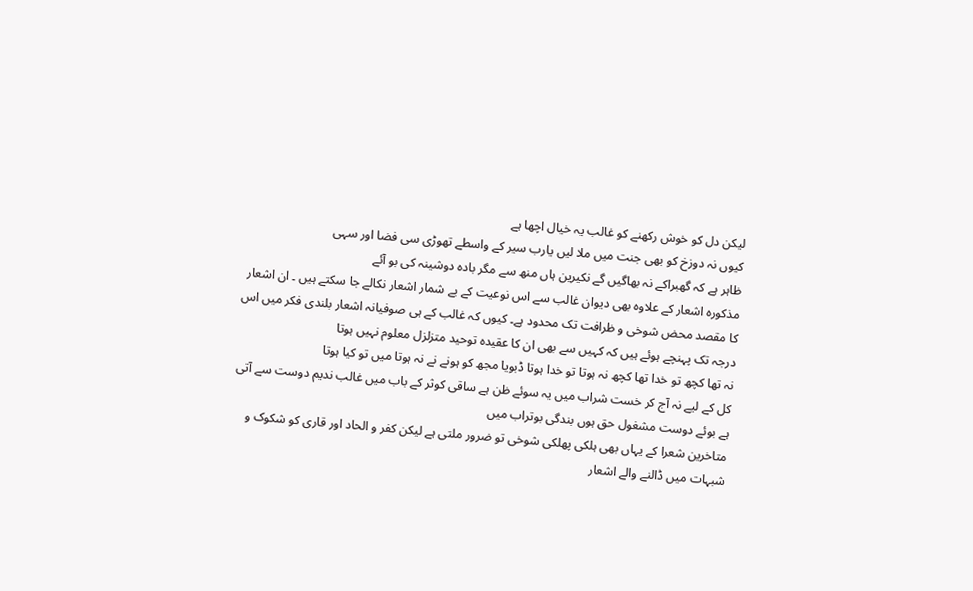لیکن دل کو خوش رکھنے کو غالب یہ خیال اچھا ہے
کیوں نہ دوزخ کو بھی جنت میں ملا لیں یارب سیر کے واسطے تھوڑی سی فضا اور سہی
ظاہر ہے کہ گھبراکے نہ بھاگیں گے نکیرین ہاں منھ سے مگر بادہ دوشینہ کی بو آئے
مذکورہ اشعار کے علاوہ بھی دیوان غالب سے اس نوعیت کے بے شمار اشعار نکالے جا سکتے ہیں ۔ ان اشعار کا مقصد محض شوخی و ظرافت تک محدود ہے۔ کیوں کہ غالب کے ہی صوفیانہ اشعار بلندی فکر میں اس درجہ تک پہنچے ہوئے ہیں کہ کہیں سے بھی ان کا عقیدہ توحید متزلزل معلوم نہیں ہوتا
نہ تھا کچھ تو خدا تھا کچھ نہ ہوتا تو خدا ہوتا ڈبویا مجھ کو ہونے نے نہ ہوتا میں تو کیا ہوتا
کل کے لیے نہ آج کر خست شراب میں یہ سوئے ظن ہے ساقی کوثر کے باب میں غالب ندیم دوست سے آتی ہے بوئے دوست مشغول حق ہوں بندگی بوتراب میں
متاخرین شعرا کے یہاں بھی ہلکی پھلکی شوخی تو ضرور ملتی ہے لیکن کفر و الحاد اور قاری کو شکوک و شبہات میں ڈالنے والے اشعار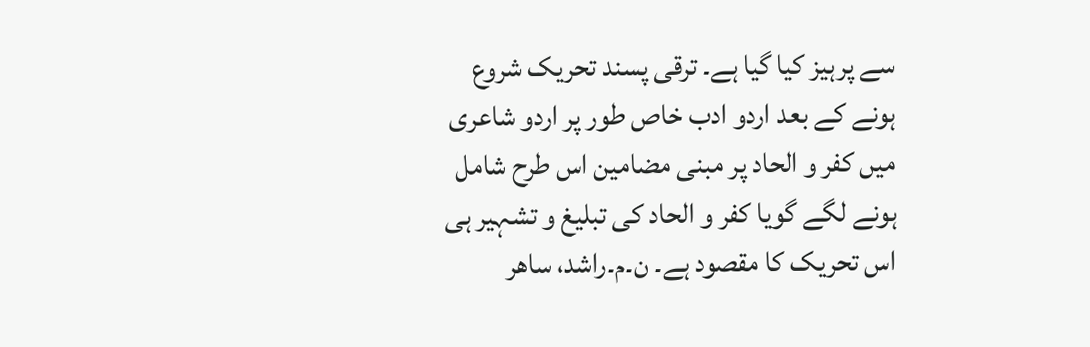سے پرہیز کیا گیا ہے۔ ترقی پسند تحریک شروع ہونے کے بعد اردو ادب خاص طور پر اردو شاعری میں کفر و الحاد پر مبنی مضامین اس طرح شامل ہونے لگے گویا کفر و الحاد کی تبلیغ و تشہیر ہی اس تحریک کا مقصود ہے۔ ن۔م۔راشد، ساھر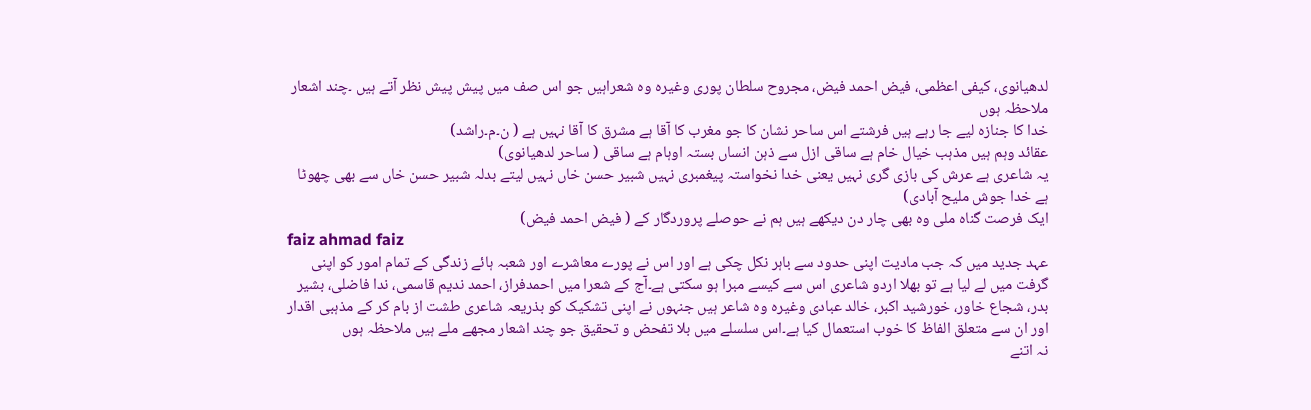لدھیانوی، کیفی اعظمی، فیض احمد فیض، مجروح سلطان پوری وغیرہ وہ شعراہیں جو اس صف میں پیش پیش نظر آتے ہیں ۔چند اشعار ملاحظہ ہوں
خدا کا جنازہ لیے جا رہے ہیں فرشتے اس ساحر نشان کا جو مغرب کا آقا ہے مشرق کا آقا نہیں ہے ( ن۔م۔راشد)
عقائد وہم ہیں مذہب خیال خام ہے ساقی ازل سے ذہن انساں بستہ اوہام ہے ساقی ( ساحر لدھیانوی)
یہ شاعری ہے عرش کی بازی گری نہیں یعنی خدا نخواستہ پیغمبری نہیں شبیر حسن خاں نہیں لیتے بدلہ شبیر حسن خاں سے بھی چھوٹا ہے خدا جوش ملیح آبادی)
ایک فرصت گناہ ملی وہ بھی چار دن دیکھے ہیں ہم نے حوصلے پروردگار کے ( فیض احمد فیض)
faiz ahmad faiz
عہد جدید میں کہ جب مادیت اپنی حدود سے باہر نکل چکی ہے اور اس نے پورے معاشرے اور شعبہ ہائے زندگی کے تمام امور کو اپنی گرفت میں لے لیا ہے تو بھلا اردو شاعری اس سے کیسے مبرا ہو سکتی ہے۔آج کے شعرا میں احمدفراز، احمد ندیم قاسمی، ندا فاضلی، بشیر بدر، شجاع خاور، خورشید اکبر، خالد عبادی وغیرہ وہ شاعر ہیں جنہوں نے اپنی تشکیک کو بذریعہ شاعری طشت از بام کر کے مذہبی اقدار اور ان سے متعلق الفاظ کا خوب استعمال کیا ہے۔اس سلسلے میں بلا تفحض و تحقیق جو چند اشعار مجھے ملے ہیں ملاحظہ ہوں
نہ اتنے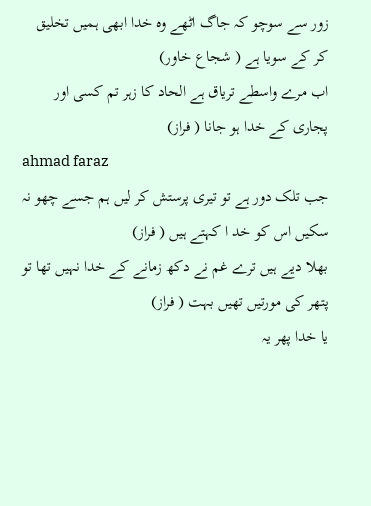زور سے سوچو کہ جاگ اٹھے وہ خدا ابھی ہمیں تخلیق کر کے سویا ہے ( شجاع خاور)
اب مرے واسطے تریاق ہے الحاد کا زہر تم کسی اور پجاری کے خدا ہو جانا ( فراز)
ahmad faraz
جب تلک دور ہے تو تیری پرستش کر لیں ہم جسے چھو نہ سکیں اس کو خد ا کہتے ہیں ( فراز)
بھلا دیے ہیں ترے غم نے دکھ زمانے کے خدا نہیں تھا تو پتھر کی مورتیں تھیں بہت ( فراز)
یا خدا پھر یہ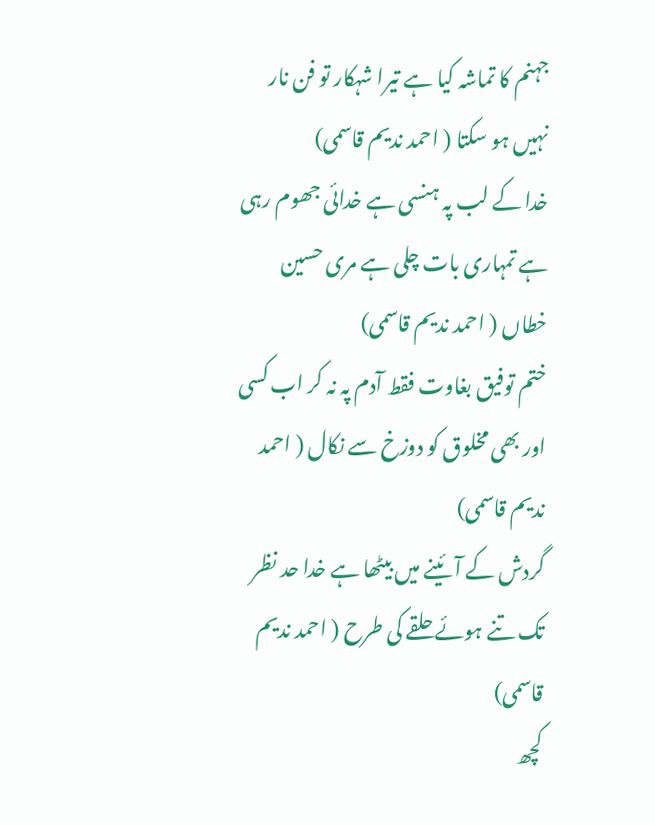جہنم کا تماشہ کیا ہے تیرا شہکار تو فن نار نہیں ہو سکتا ( احمد ندیم قاسمی)
خدا کے لب پہ ہنسی ہے خدائی جھوم رہی ہے تمہاری بات چلی ہے مری حسین خطاں ( احمد ندیم قاسمی)
ختم توفیق بغاوت فقط آدم پہ نہ کر اب کسی اور بھی مخلوق کو دوزخ سے نکال ( احمد ندیم قاسمی)
گردش کے آئینے میں بیٹھا ہے خدا حد نظر تک تنے ہوئے حلقے کی طرح ( احمد ندیم قاسمی)
کچھ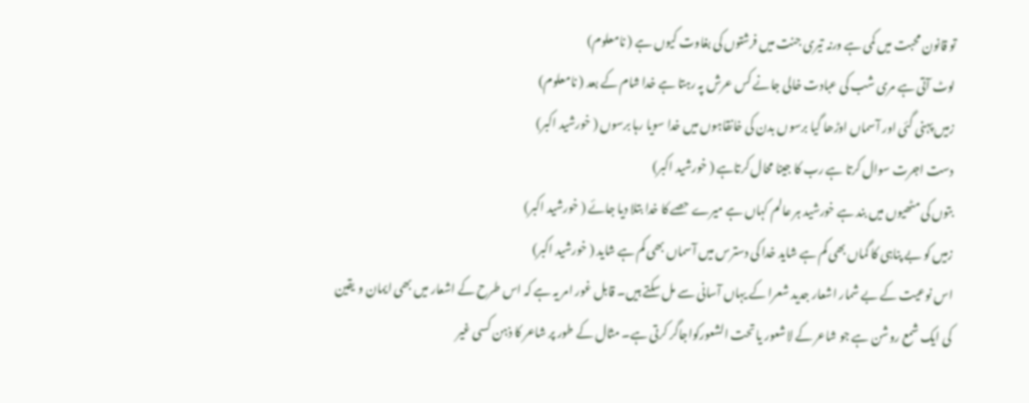تو قانون محبت میں کمی ہے ورنہ تیری جنت میں فرشتوں کی بغاوت کیوں ہے ( نامعلوم)
لوٹ آتی ہے مری شب کی عبادت خالی جانے کس عرش پہ رہتا ہے خدا شام کے بعد ( نامعلوم)
زمیں پہنی گئی اور آسماں اوڑھا گیا برسوں بدن کی خانقاہوں میں خدا سویا رہا برسوں ( خورشید اکبر)
دست اجرت سوال کرتا ہے رب کا جینا محال کرتاہے ( خورشید اکبر)
بتوں کی مٹھیوں میں بند ہے خورشید ہر عالم کہاں ہے میرے حصے کا خدا بتلا دیا جائے ( خورشید اکبر)
زمیں کو بے پناہی کا گماں بھی کم ہے شاید خدا کی دسترس میں آسماں بھی کم ہے شاید ( خورشید اکبر)
اس نوعیت کے بے شمار اشعار جدید شعرا کے یہاں آسانی سے مل سکتے ہیں۔ قابل غور امر یہ ہے کہ اس طرح کے اشعار میں بھی ایمان و یقین کی ایک شمع روشن ہے جو شاعر کے لاشعور یا تحت الشعورکواجاگر کرتی ہے۔ مثال کے طور پر شاعر کا ذہن کسی غیر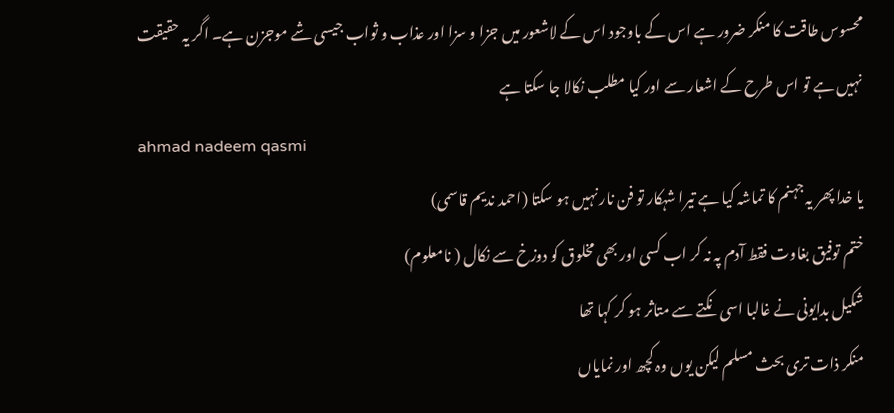محسوس طاقت کا منکر ضرور ہے اس کے باوجود اس کے لاشعور میں جزا و سزا اور عذاب و ثواب جیسی شے موجزن ہے۔ اگر یہ حقیقت نہیں ہے تو اس طرح کے اشعار سے اور کیا مطلب نکالا جا سکتا ہے
ahmad nadeem qasmi
یا خدا پھر یہ جہنم کا تماشہ کیا ہے تیرا شہکار تو فن نار نہیں ہو سکتا (احمد ندیم قاسمی)
ختم توفیق بغاوت فقط آدم پہ نہ کر اب کسی اور بھی مخلوق کو دوزخ سے نکال ( نامعلوم)
شکیل بدایونی نے غالبا اسی نکتے سے متاثر ہو کر کہا تھا
منکر ذات تری بحث مسلم لیکن یوں وہ کچھ اور نمایاں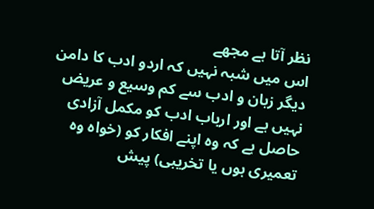نظر آتا ہے مجھے
اس میں شبہ نہیں کہ اردو ادب کا دامن دیگر زبان و ادب سے کم وسیع و عریض نہیں ہے اور ارباب ادب کو مکمل آزادی حاصل ہے کہ وہ اپنے افکار کو (خواہ وہ تعمیری ہوں یا تخریبی) پیش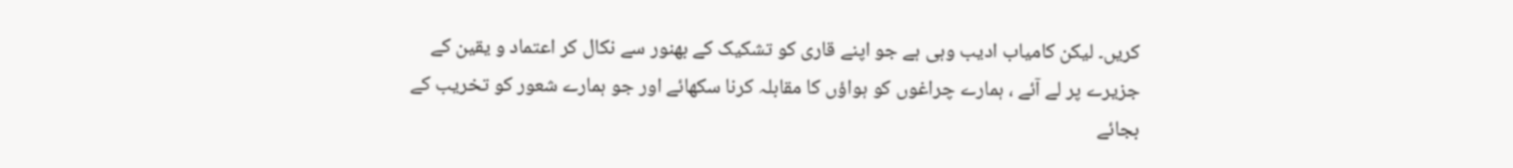کریں۔ لیکن کامیاب ادیب وہی ہے جو اپنے قاری کو تشکیک کے بھنور سے نکال کر اعتماد و یقین کے جزیرے پر لے آئے ، ہمارے چراغوں کو ہواؤں کا مقابلہ کرنا سکھائے اور جو ہمارے شعور کو تخریب کے بجائے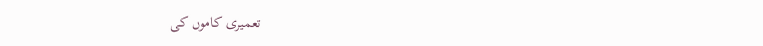تعمیری کاموں کی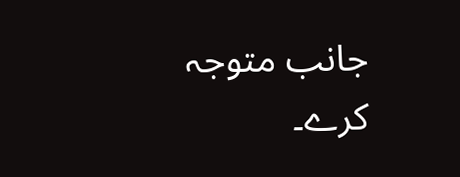جانب متوجہ کرے۔